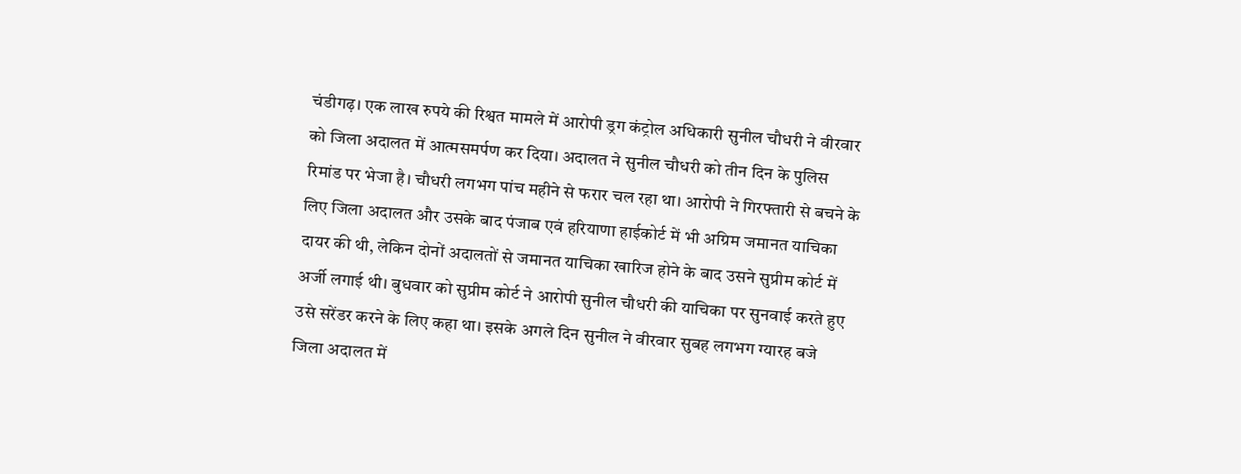चंडीगढ़। एक लाख रुपये की रिश्वत मामले में आरोपी ड्रग कंट्रोल अधिकारी सुनील चौधरी ने वीरवार को जिला अदालत में आत्मसमर्पण कर दिया। अदालत ने सुनील चौधरी को तीन दिन के पुलिस रिमांड पर भेजा है। चौधरी लगभग पांच महीने से फरार चल रहा था। आरोपी ने गिरफ्तारी से बचने के लिए जिला अदालत और उसके बाद पंजाब एवं हरियाणा हाईकोर्ट में भी अग्रिम जमानत याचिका दायर की थी, लेकिन दोनों अदालतों से जमानत याचिका खारिज होने के बाद उसने सुप्रीम कोर्ट में अर्जी लगाई थी। बुधवार को सुप्रीम कोर्ट ने आरोपी सुनील चौधरी की याचिका पर सुनवाई करते हुए उसे सरेंडर करने के लिए कहा था। इसके अगले दिन सुनील ने वीरवार सुबह लगभग ग्यारह बजे जिला अदालत में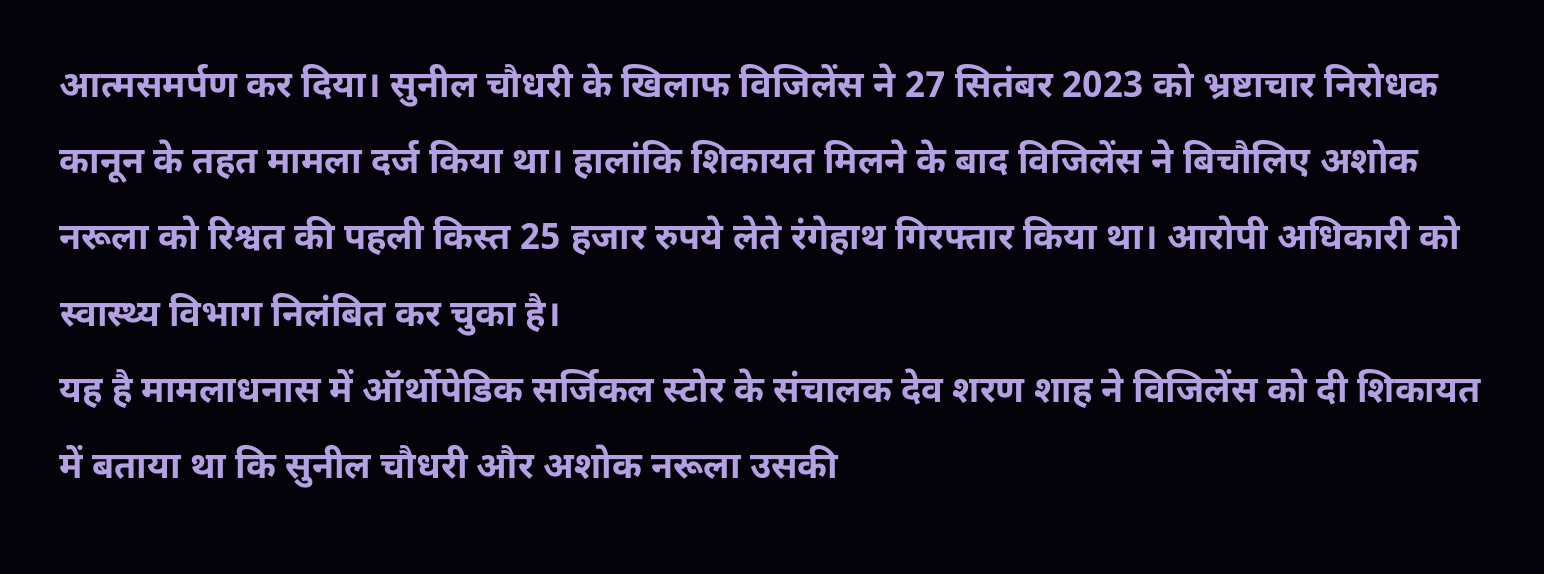आत्मसमर्पण कर दिया। सुनील चौधरी के खिलाफ विजिलेंस ने 27 सितंबर 2023 को भ्रष्टाचार निरोधक कानून के तहत मामला दर्ज किया था। हालांकि शिकायत मिलने के बाद विजिलेंस ने बिचौलिए अशोक नरूला को रिश्वत की पहली किस्त 25 हजार रुपये लेते रंगेहाथ गिरफ्तार किया था। आरोपी अधिकारी को स्वास्थ्य विभाग निलंबित कर चुका है।
यह है मामलाधनास में ऑर्थोपेडिक सर्जिकल स्टोर के संचालक देव शरण शाह ने विजिलेंस को दी शिकायत में बताया था कि सुनील चौधरी और अशोक नरूला उसकी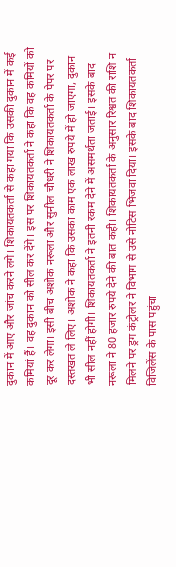दुकान में आए और जांच करने लगे। शिकायतकर्ता से कहा गया कि उसकी दुकान में कई कमियां हैं। वह दुकान को सील कर देंगे। इस पर शिकायतकर्ता ने कहा कि वह कमियों को दूर कर लेगा। इसी बीच अशोक नरूला और सुनील चौधरी ने शिकायतकर्ता के पेपर पर दस्तखत ले लिए। अशोक ने कहा कि उसका काम एक लाख रुपये में हो जाएगा, दुकान भी सील नहीं होगी। शिकायतकर्ता ने इतनी रकम देने में असमर्थता जताई। इसके बाद नरूला ने 80 हजार रुपये देने की बात कही। शिकायतकर्ता के अनुसार रिश्वत की राशि न मिलने पर ड्रग कंट्रोलर ने विभाग से उसे नोटिस भिजवा दिया। इसके बाद शिकायतकर्ता विजिलेंस के पास पहुंचा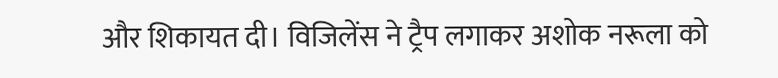और शिकायत दी। विजिलेंस ने ट्रैप लगाकर अशोक नरूला को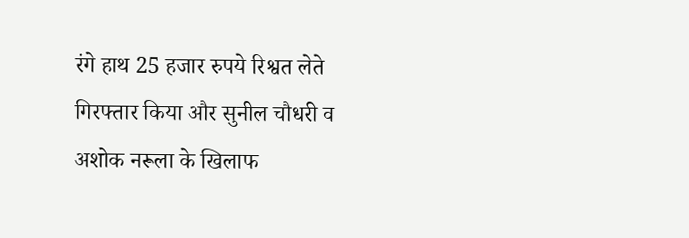रंगे हाथ 25 हजार रुपये रिश्वत लेते गिरफ्तार किया और सुनील चौधरी व अशोक नरूला के खिलाफ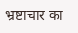भ्रष्टाचार का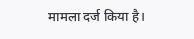मामला दर्ज किया है।